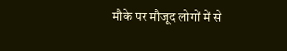मौके पर मौजूद लोगों में से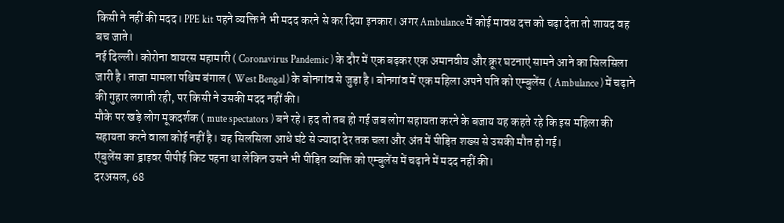किसी ने नहीं की मदद। PPE kit पहने व्यक्ति ने भी मदद करने से कर दिया इनकार। अगर Ambulance में कोई मावध दत्त को चढ़ा देता तो शायद वह बच जाते।
नई दिल्ली। कोरोना वायरस महामारी ( Coronavirus Pandemic ) के दौर में एक बढ़कर एक अमानवीय और क्रूर घटनाएं सामने आने का सिलसिला जारी है। ताजा मामला पश्चिम बंगाल ( West Bengal ) के बोनगांव से जुड़ा है। बोनगांव में एक महिला अपने पति को एम्बुलेंस ( Ambulance ) में चढ़ाने की गुहार लगाती रही, पर किसी ने उसकी मदद नहीं की।
मौके पर खड़े लोग मूकदर्शक ( mute spectators ) बने रहे। हद तो तब हो गई जब लोग सहायता करने के बजाय यह कहते रहे कि इस महिला की सहायता करने वाला कोई नहीं है। यह सिलसिला आधे घंटे से ज्यादा देर तक चला और अंत में पीड़ित शख्स से उसकी मौत हो गई।
एंबुलेंस का ड्राइवर पीपीई किट पहना था लेकिन उसने भी पीड़ित व्यक्ति को एम्बुलेंस में चढ़ाने में मदद नहीं की।
दरअसल, 68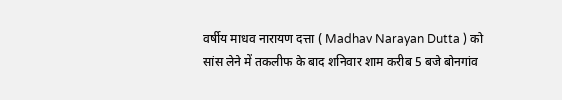वर्षीय माधव नारायण दत्ता ( Madhav Narayan Dutta ) को सांस लेने में तकलीफ के बाद शनिवार शाम करीब 5 बजे बोनगांव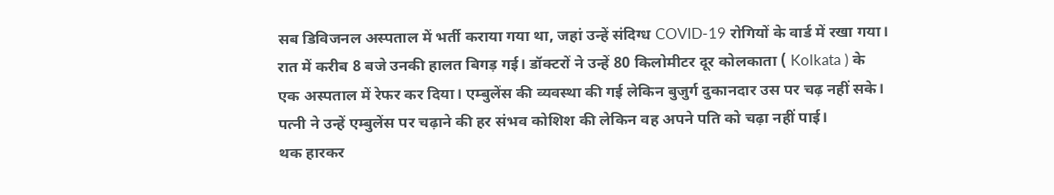सब डिविजनल अस्पताल में भर्ती कराया गया था, जहां उन्हें संदिग्ध COVID-19 रोगियों के वार्ड में रखा गया।
रात में करीब 8 बजे उनकी हालत बिगड़ गई। डॉक्टरों ने उन्हें 80 किलोमीटर दूर कोलकाता ( Kolkata ) के एक अस्पताल में रेफर कर दिया। एम्बुलेंस की व्यवस्था की गई लेकिन बुजुर्ग दुकानदार उस पर चढ़ नहीं सके। पत्नी ने उन्हें एम्बुलेंस पर चढ़ाने की हर संभव कोशिश की लेकिन वह अपने पति को चढ़ा नहीं पाई।
थक हारकर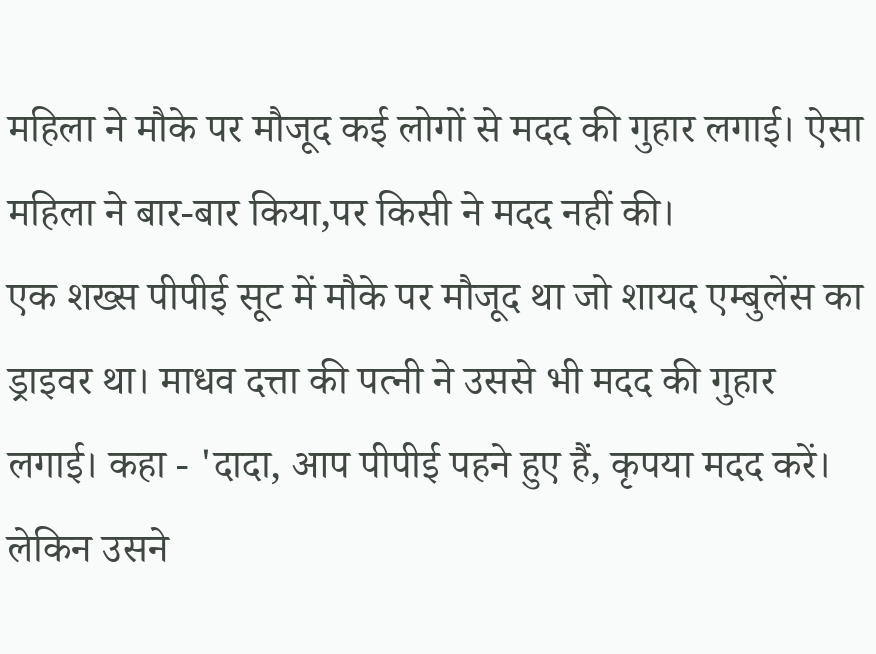महिला ने मौके पर मौजूद कई लोगों से मदद की गुहार लगाई। ऐसा महिला ने बार-बार किया,पर किसी ने मदद नहीं की।
एक शख्स पीपीई सूट में मौके पर मौजूद था जो शायद एम्बुलेंस का ड्राइवर था। माधव दत्ता की पत्नी ने उससे भी मदद की गुहार लगाई। कहा - 'दादा, आप पीपीई पहने हुए हैं, कृपया मदद करें। लेकिन उसने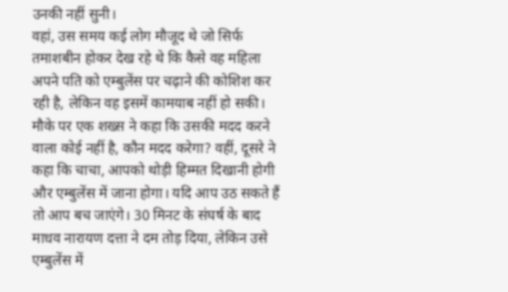उनकी नहीं सुनी।
वहां, उस समय कई लोग मौजूद थे जो सिर्फ तमाशबीन होकर देख रहे थे कि कैसे वह महिला अपने पति को एम्बुलेंस पर चढ़ाने की कोशिश कर रही है, लेकिन वह इसमें कामयाब नहीं हो सकी।
मौके पर एक शख्स ने कहा कि उसकी मदद करने वाला कोई नहीं है, कौन मदद करेगा? वहीं, दूसरे ने कहा कि चाचा, आपको थोड़ी हिम्मत दिखानी होगी और एम्बुलेंस में जाना होगा। यदि आप उठ सकते हैं तो आप बच जाएंगे। 30 मिनट के संघर्ष के बाद माधव नारायण दत्ता ने दम तोड़ दिया, लेकिन उसे एम्बुलेंस में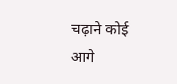चढ़ाने कोई आगे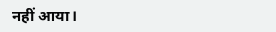नहीं आया।